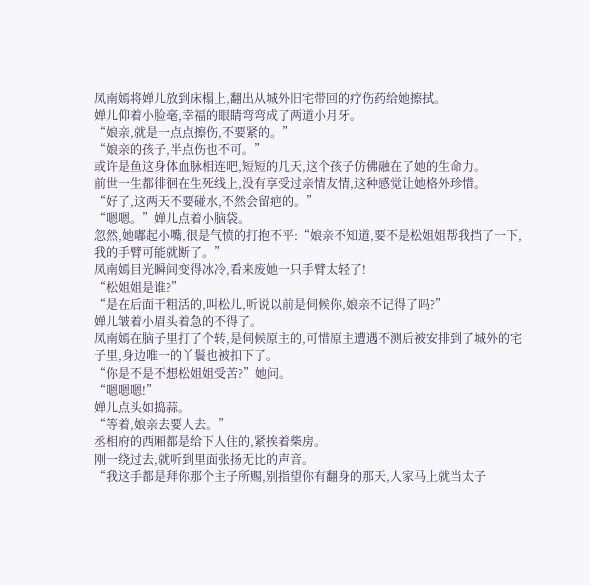凤南嫣将婵儿放到床榻上,翻出从城外旧宅带回的疗伤药给她擦拭。
婵儿仰着小脸毫,幸福的眼睛弯弯成了两道小月牙。
“娘亲,就是一点点擦伤,不要紧的。”
“娘亲的孩子,半点伤也不可。”
或许是鱼这身体血脉相连吧,短短的几天,这个孩子仿佛融在了她的生命力。
前世一生都徘徊在生死线上,没有享受过亲情友情,这种感觉让她格外珍惜。
“好了,这两天不要碰水,不然会留疤的。”
“嗯嗯。”婵儿点着小脑袋。
忽然,她嘟起小嘴,很是气愤的打抱不平:“娘亲不知道,要不是松姐姐帮我挡了一下,我的手臂可能就断了。”
凤南嫣目光瞬间变得冰冷,看来废她一只手臂太轻了!
“松姐姐是谁?”
“是在后面干粗活的,叫松儿,听说以前是伺候你,娘亲不记得了吗?”
婵儿皱着小眉头着急的不得了。
凤南嫣在脑子里打了个转,是伺候原主的,可惜原主遭遇不测后被安排到了城外的宅子里,身边唯一的丫鬟也被扣下了。
“你是不是不想松姐姐受苦?”她问。
“嗯嗯嗯!”
婵儿点头如捣蒜。
“等着,娘亲去要人去。”
丞相府的西厢都是给下人住的,紧挨着柴房。
刚一绕过去,就听到里面张扬无比的声音。
“我这手都是拜你那个主子所赐,别指望你有翻身的那天,人家马上就当太子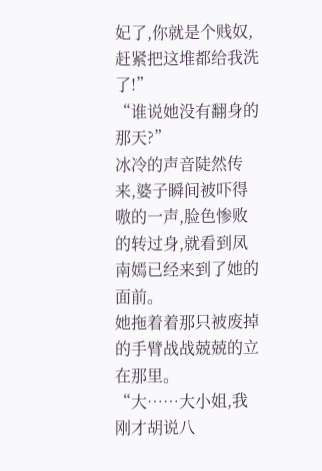妃了,你就是个贱奴,赶紧把这堆都给我洗了!”
“谁说她没有翻身的那天?”
冰冷的声音陡然传来,婆子瞬间被吓得嗷的一声,脸色惨败的转过身,就看到凤南嫣已经来到了她的面前。
她拖着着那只被废掉的手臂战战兢兢的立在那里。
“大……大小姐,我刚才胡说八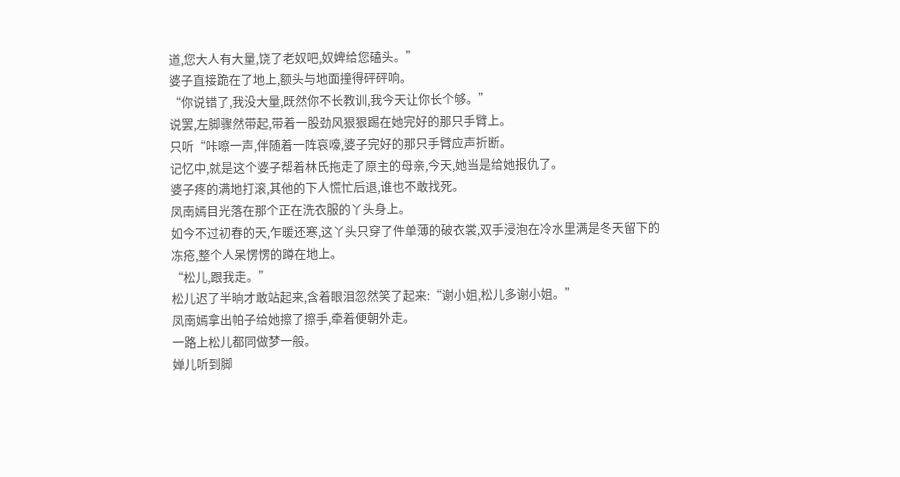道,您大人有大量,饶了老奴吧,奴婢给您磕头。”
婆子直接跪在了地上,额头与地面撞得砰砰响。
“你说错了,我没大量,既然你不长教训,我今天让你长个够。”
说罢,左脚骤然带起,带着一股劲风狠狠踢在她完好的那只手臂上。
只听“咔嚓一声,伴随着一阵哀嚎,婆子完好的那只手臂应声折断。
记忆中,就是这个婆子帮着林氏拖走了原主的母亲,今天,她当是给她报仇了。
婆子疼的满地打滚,其他的下人慌忙后退,谁也不敢找死。
凤南嫣目光落在那个正在洗衣服的丫头身上。
如今不过初春的天,乍暖还寒,这丫头只穿了件单薄的破衣裳,双手浸泡在冷水里满是冬天留下的冻疮,整个人呆愣愣的蹲在地上。
“松儿,跟我走。”
松儿迟了半晌才敢站起来,含着眼泪忽然笑了起来:“谢小姐,松儿多谢小姐。”
凤南嫣拿出帕子给她擦了擦手,牵着便朝外走。
一路上松儿都同做梦一般。
婵儿听到脚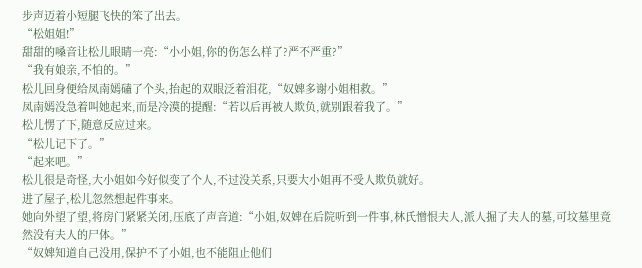步声迈着小短腿飞快的笨了出去。
“松姐姐!”
甜甜的嗓音让松儿眼睛一亮:“小小姐,你的伤怎么样了?严不严重?”
“我有娘亲,不怕的。”
松儿回身便给凤南嫣磕了个头,抬起的双眼泛着泪花,“奴婢多谢小姐相救。”
凤南嫣没急着叫她起来,而是冷漠的提醒:“若以后再被人欺负,就别跟着我了。”
松儿愣了下,随意反应过来。
“松儿记下了。”
“起来吧。”
松儿很是奇怪,大小姐如今好似变了个人,不过没关系,只要大小姐再不受人欺负就好。
进了屋子,松儿忽然想起件事来。
她向外望了望,将房门紧紧关闭,压底了声音道:“小姐,奴婢在后院听到一件事,林氏憎恨夫人,派人掘了夫人的墓,可坟墓里竟然没有夫人的尸体。”
“奴婢知道自己没用,保护不了小姐,也不能阻止他们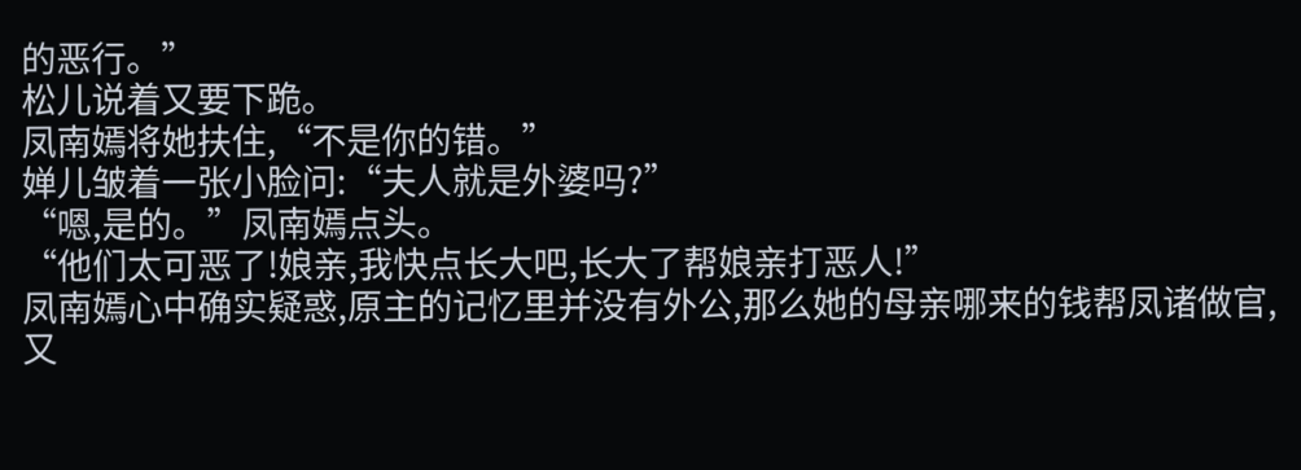的恶行。”
松儿说着又要下跪。
凤南嫣将她扶住,“不是你的错。”
婵儿皱着一张小脸问:“夫人就是外婆吗?”
“嗯,是的。”凤南嫣点头。
“他们太可恶了!娘亲,我快点长大吧,长大了帮娘亲打恶人!”
凤南嫣心中确实疑惑,原主的记忆里并没有外公,那么她的母亲哪来的钱帮凤诸做官,又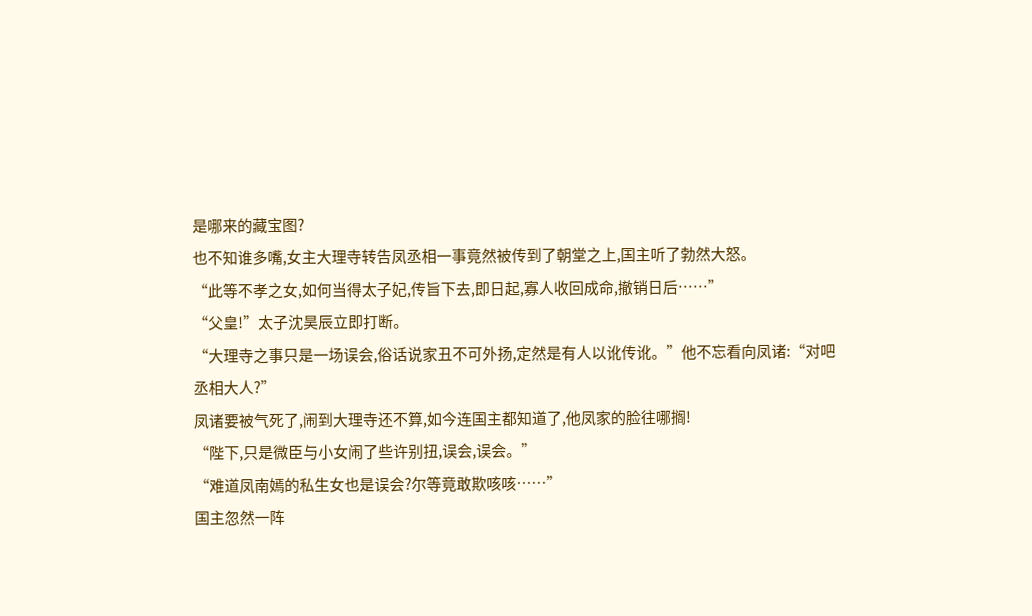是哪来的藏宝图?
也不知谁多嘴,女主大理寺转告凤丞相一事竟然被传到了朝堂之上,国主听了勃然大怒。
“此等不孝之女,如何当得太子妃,传旨下去,即日起,寡人收回成命,撤销日后……”
“父皇!”太子沈昊辰立即打断。
“大理寺之事只是一场误会,俗话说家丑不可外扬,定然是有人以讹传讹。”他不忘看向凤诸:“对吧丞相大人?”
凤诸要被气死了,闹到大理寺还不算,如今连国主都知道了,他凤家的脸往哪搁!
“陛下,只是微臣与小女闹了些许别扭,误会,误会。”
“难道凤南嫣的私生女也是误会?尔等竟敢欺咳咳……”
国主忽然一阵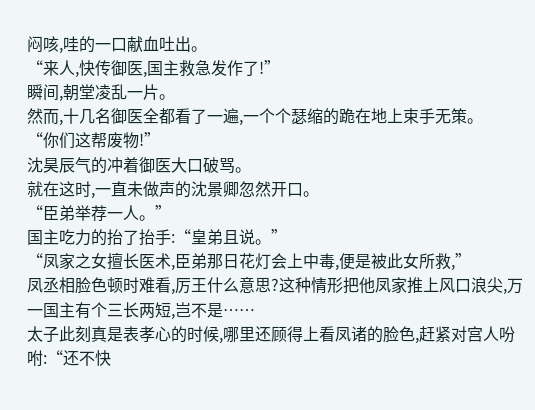闷咳,哇的一口献血吐出。
“来人,快传御医,国主救急发作了!”
瞬间,朝堂凌乱一片。
然而,十几名御医全都看了一遍,一个个瑟缩的跪在地上束手无策。
“你们这帮废物!”
沈昊辰气的冲着御医大口破骂。
就在这时,一直未做声的沈景卿忽然开口。
“臣弟举荐一人。”
国主吃力的抬了抬手:“皇弟且说。”
“凤家之女擅长医术,臣弟那日花灯会上中毒,便是被此女所救,”
凤丞相脸色顿时难看,厉王什么意思?这种情形把他凤家推上风口浪尖,万一国主有个三长两短,岂不是……
太子此刻真是表孝心的时候,哪里还顾得上看凤诸的脸色,赶紧对宫人吩咐:“还不快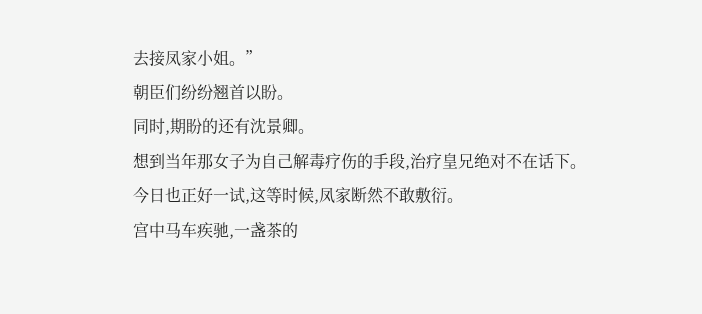去接凤家小姐。”
朝臣们纷纷翘首以盼。
同时,期盼的还有沈景卿。
想到当年那女子为自己解毒疗伤的手段,治疗皇兄绝对不在话下。
今日也正好一试,这等时候,凤家断然不敢敷衍。
宫中马车疾驰,一盏茶的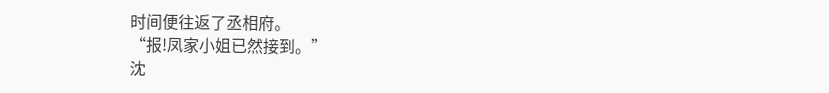时间便往返了丞相府。
“报!凤家小姐已然接到。”
沈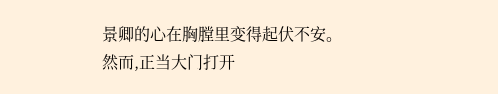景卿的心在胸膛里变得起伏不安。
然而,正当大门打开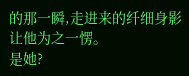的那一瞬,走进来的纤细身影让他为之一愣。
是她?